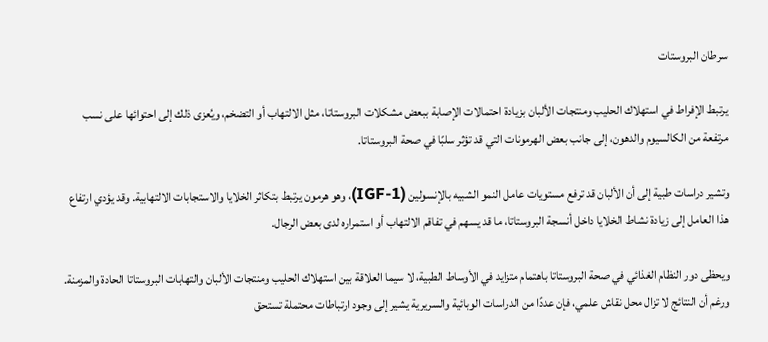سرطان البروستات

يرتبط الإفراط في استهلاك الحليب ومنتجات الألبان بزيادة احتمالات الإصابة ببعض مشكلات البروستاتا، مثل الالتهاب أو التضخم، ويُعزى ذلك إلى احتوائها على نسب مرتفعة من الكالسيوم والدهون، إلى جانب بعض الهرمونات التي قد تؤثر سلبًا في صحة البروستاتا.

وتشير دراسات طبية إلى أن الألبان قد ترفع مستويات عامل النمو الشبيه بالإنسولين (IGF-1)، وهو هرمون يرتبط بتكاثر الخلايا والاستجابات الالتهابية. وقد يؤدي ارتفاع هذا العامل إلى زيادة نشاط الخلايا داخل أنسجة البروستاتا، ما قد يسهم في تفاقم الالتهاب أو استمراره لدى بعض الرجال.

ويحظى دور النظام الغذائي في صحة البروستاتا باهتمام متزايد في الأوساط الطبية، لا سيما العلاقة بين استهلاك الحليب ومنتجات الألبان والتهابات البروستاتا الحادة والمزمنة. ورغم أن النتائج لا تزال محل نقاش علمي، فإن عددًا من الدراسات الوبائية والسريرية يشير إلى وجود ارتباطات محتملة تستحق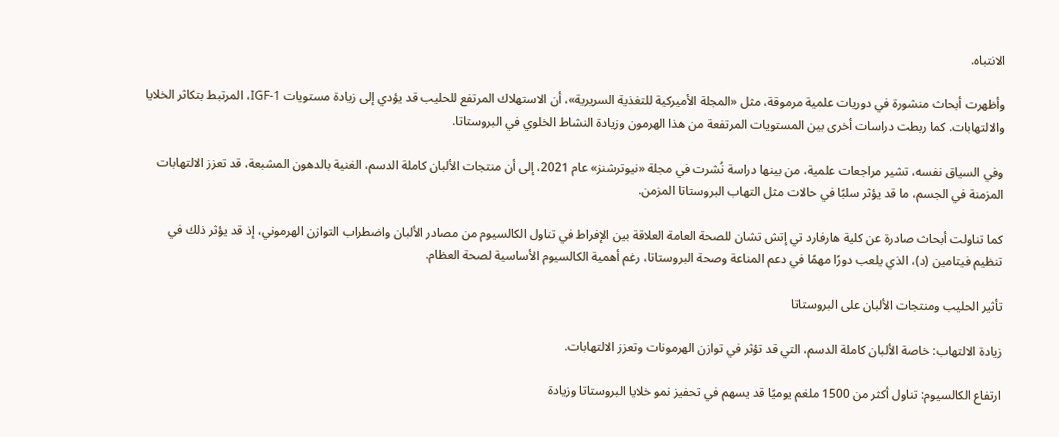الانتباه.

وأظهرت أبحاث منشورة في دوريات علمية مرموقة، مثل «المجلة الأميركية للتغذية السريرية»، أن الاستهلاك المرتفع للحليب قد يؤدي إلى زيادة مستويات IGF-1، المرتبط بتكاثر الخلايا والالتهابات. كما ربطت دراسات أخرى بين المستويات المرتفعة من هذا الهرمون وزيادة النشاط الخلوي في البروستاتا.

وفي السياق نفسه، تشير مراجعات علمية، من بينها دراسة نُشرت في مجلة «نيوترشنز» عام 2021، إلى أن منتجات الألبان كاملة الدسم، الغنية بالدهون المشبعة، قد تعزز الالتهابات المزمنة في الجسم، ما قد يؤثر سلبًا في حالات مثل التهاب البروستاتا المزمن.

كما تناولت أبحاث صادرة عن كلية هارفارد تي إتش تشان للصحة العامة العلاقة بين الإفراط في تناول الكالسيوم من مصادر الألبان واضطراب التوازن الهرموني، إذ قد يؤثر ذلك في تنظيم فيتامين (د)، الذي يلعب دورًا مهمًا في دعم المناعة وصحة البروستاتا، رغم أهمية الكالسيوم الأساسية لصحة العظام.

تأثير الحليب ومنتجات الألبان على البروستاتا

زيادة الالتهاب: خاصة الألبان كاملة الدسم، التي قد تؤثر في توازن الهرمونات وتعزز الالتهابات.

ارتفاع الكالسيوم: تناول أكثر من 1500 ملغم يوميًا قد يسهم في تحفيز نمو خلايا البروستاتا وزيادة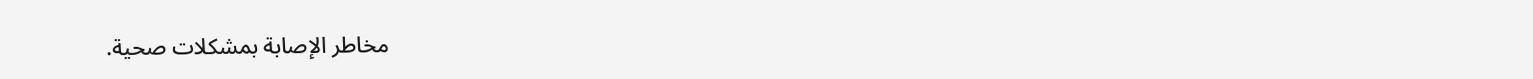مخاطر الإصابة بمشكلات صحية.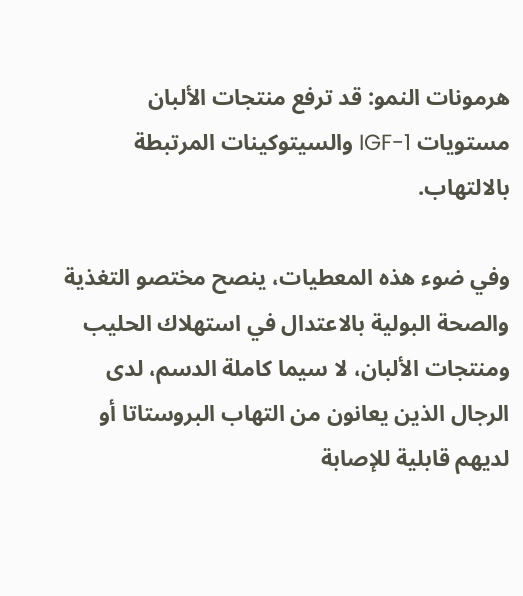هرمونات النمو: قد ترفع منتجات الألبان مستويات IGF-1 والسيتوكينات المرتبطة بالالتهاب.

وفي ضوء هذه المعطيات، ينصح مختصو التغذية والصحة البولية بالاعتدال في استهلاك الحليب ومنتجات الألبان، لا سيما كاملة الدسم، لدى الرجال الذين يعانون من التهاب البروستاتا أو لديهم قابلية للإصابة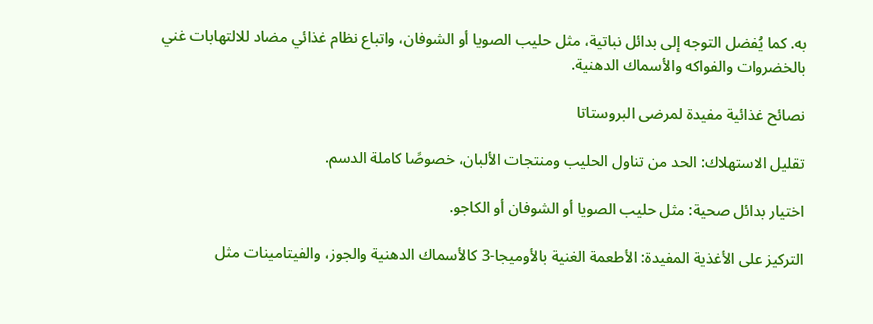به. كما يُفضل التوجه إلى بدائل نباتية، مثل حليب الصويا أو الشوفان، واتباع نظام غذائي مضاد للالتهابات غني بالخضروات والفواكه والأسماك الدهنية.

نصائح غذائية مفيدة لمرضى البروستاتا

تقليل الاستهلاك: الحد من تناول الحليب ومنتجات الألبان، خصوصًا كاملة الدسم.

اختيار بدائل صحية: مثل حليب الصويا أو الشوفان أو الكاجو.

التركيز على الأغذية المفيدة: الأطعمة الغنية بالأوميجا-3 كالأسماك الدهنية والجوز، والفيتامينات مثل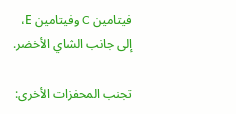فيتامين C وفيتامين E، إلى جانب الشاي الأخضر.

تجنب المحفزات الأخرى: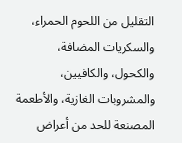التقليل من اللحوم الحمراء، والسكريات المضافة، والكحول، والكافيين، والمشروبات الغازية، والأطعمة المصنعة للحد من أعراض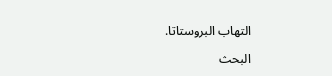التهاب البروستاتا.

البحث